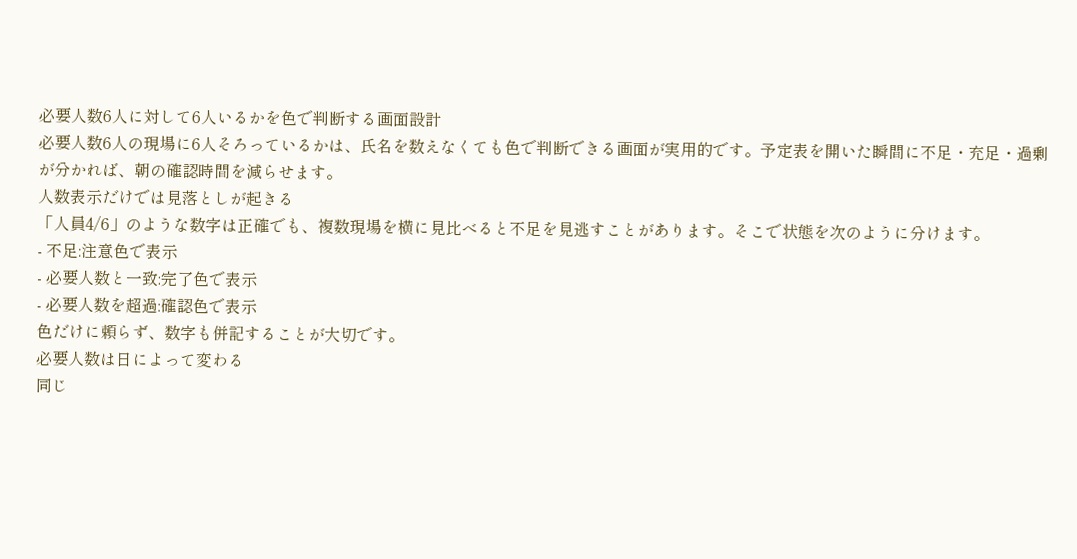必要人数6人に対して6人いるかを色で判断する画面設計
必要人数6人の現場に6人そろっているかは、氏名を数えなくても色で判断できる画面が実用的です。予定表を開いた瞬間に不足・充足・過剰が分かれば、朝の確認時間を減らせます。
人数表示だけでは見落としが起きる
「人員4/6」のような数字は正確でも、複数現場を横に見比べると不足を見逃すことがあります。そこで状態を次のように分けます。
- 不足:注意色で表示
- 必要人数と一致:完了色で表示
- 必要人数を超過:確認色で表示
色だけに頼らず、数字も併記することが大切です。
必要人数は日によって変わる
同じ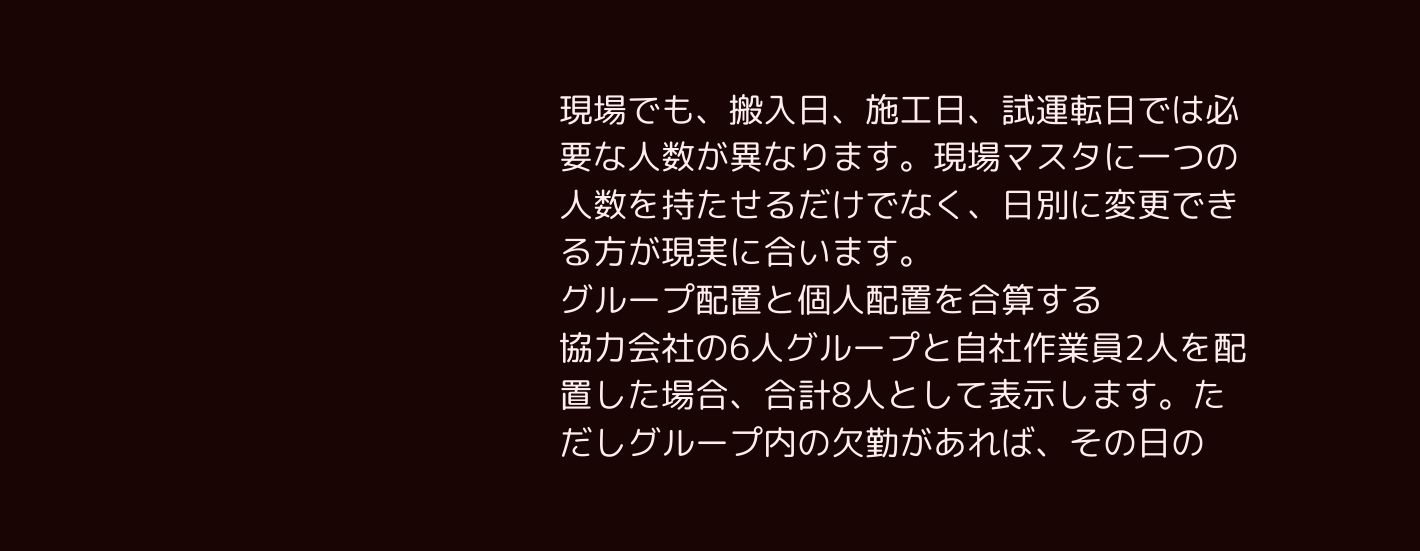現場でも、搬入日、施工日、試運転日では必要な人数が異なります。現場マスタに一つの人数を持たせるだけでなく、日別に変更できる方が現実に合います。
グループ配置と個人配置を合算する
協力会社の6人グループと自社作業員2人を配置した場合、合計8人として表示します。ただしグループ内の欠勤があれば、その日の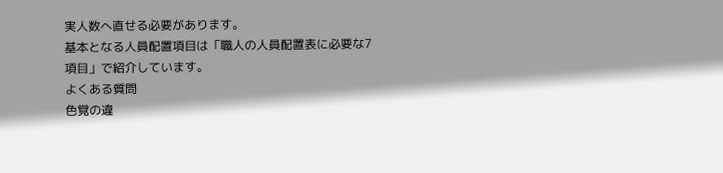実人数へ直せる必要があります。
基本となる人員配置項目は「職人の人員配置表に必要な7項目」で紹介しています。
よくある質問
色覚の違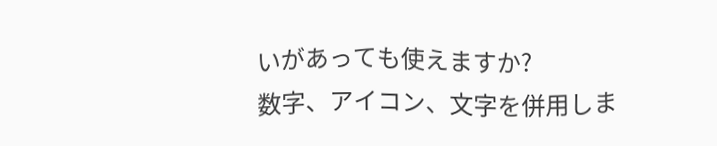いがあっても使えますか?
数字、アイコン、文字を併用しま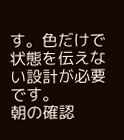す。色だけで状態を伝えない設計が必要です。
朝の確認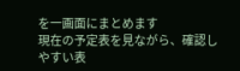を一画面にまとめます
現在の予定表を見ながら、確認しやすい表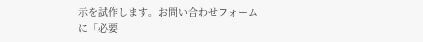示を試作します。お問い合わせフォームに「必要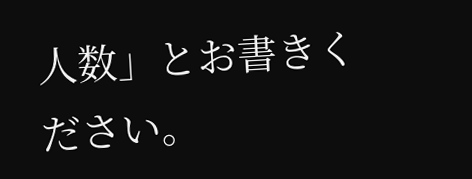人数」とお書きください。